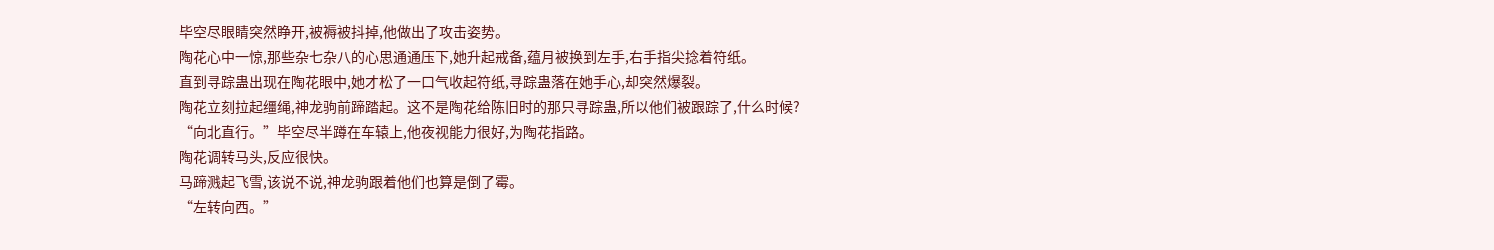毕空尽眼睛突然睁开,被褥被抖掉,他做出了攻击姿势。
陶花心中一惊,那些杂七杂八的心思通通压下,她升起戒备,蕴月被换到左手,右手指尖捻着符纸。
直到寻踪蛊出现在陶花眼中,她才松了一口气收起符纸,寻踪蛊落在她手心,却突然爆裂。
陶花立刻拉起缰绳,神龙驹前蹄踏起。这不是陶花给陈旧时的那只寻踪蛊,所以他们被跟踪了,什么时候?
“向北直行。”毕空尽半蹲在车辕上,他夜视能力很好,为陶花指路。
陶花调转马头,反应很快。
马蹄溅起飞雪,该说不说,神龙驹跟着他们也算是倒了霉。
“左转向西。”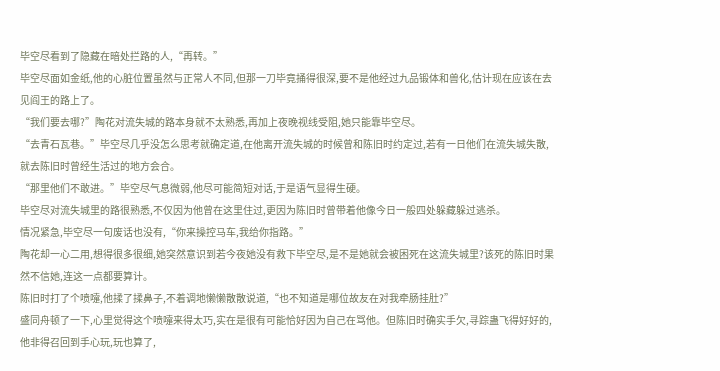毕空尽看到了隐藏在暗处拦路的人,“再转。”
毕空尽面如金纸,他的心脏位置虽然与正常人不同,但那一刀毕竟捅得很深,要不是他经过九品锻体和兽化,估计现在应该在去见阎王的路上了。
“我们要去哪?”陶花对流失城的路本身就不太熟悉,再加上夜晚视线受阻,她只能靠毕空尽。
“去青石瓦巷。”毕空尽几乎没怎么思考就确定道,在他离开流失城的时候曾和陈旧时约定过,若有一日他们在流失城失散,就去陈旧时曾经生活过的地方会合。
“那里他们不敢进。”毕空尽气息微弱,他尽可能简短对话,于是语气显得生硬。
毕空尽对流失城里的路很熟悉,不仅因为他曾在这里住过,更因为陈旧时曾带着他像今日一般四处躲藏躲过逃杀。
情况紧急,毕空尽一句废话也没有,“你来操控马车,我给你指路。”
陶花却一心二用,想得很多很细,她突然意识到若今夜她没有救下毕空尽,是不是她就会被困死在这流失城里?该死的陈旧时果然不信她,连这一点都要算计。
陈旧时打了个喷嚏,他揉了揉鼻子,不着调地懒懒散散说道,“也不知道是哪位故友在对我牵肠挂肚?”
盛同舟顿了一下,心里觉得这个喷嚏来得太巧,实在是很有可能恰好因为自己在骂他。但陈旧时确实手欠,寻踪蛊飞得好好的,他非得召回到手心玩,玩也算了,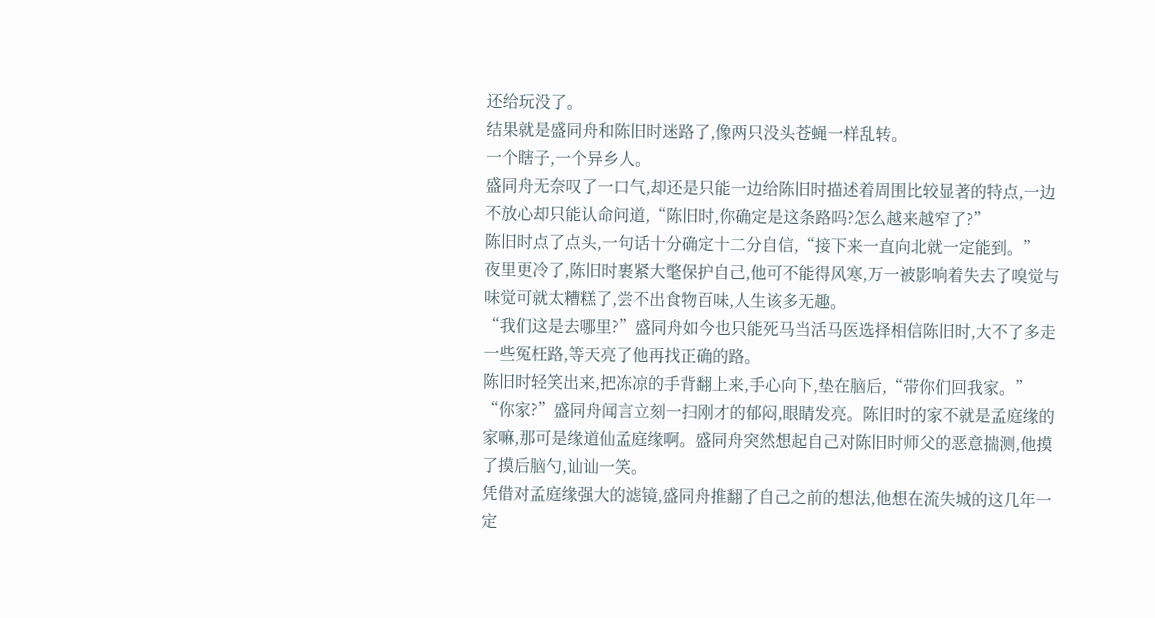还给玩没了。
结果就是盛同舟和陈旧时迷路了,像两只没头苍蝇一样乱转。
一个瞎子,一个异乡人。
盛同舟无奈叹了一口气,却还是只能一边给陈旧时描述着周围比较显著的特点,一边不放心却只能认命问道,“陈旧时,你确定是这条路吗?怎么越来越窄了?”
陈旧时点了点头,一句话十分确定十二分自信,“接下来一直向北就一定能到。”
夜里更冷了,陈旧时裹紧大氅保护自己,他可不能得风寒,万一被影响着失去了嗅觉与味觉可就太糟糕了,尝不出食物百味,人生该多无趣。
“我们这是去哪里?”盛同舟如今也只能死马当活马医选择相信陈旧时,大不了多走一些冤枉路,等天亮了他再找正确的路。
陈旧时轻笑出来,把冻凉的手背翻上来,手心向下,垫在脑后,“带你们回我家。”
“你家?”盛同舟闻言立刻一扫刚才的郁闷,眼睛发亮。陈旧时的家不就是孟庭缘的家嘛,那可是缘道仙孟庭缘啊。盛同舟突然想起自己对陈旧时师父的恶意揣测,他摸了摸后脑勺,讪讪一笑。
凭借对孟庭缘强大的滤镜,盛同舟推翻了自己之前的想法,他想在流失城的这几年一定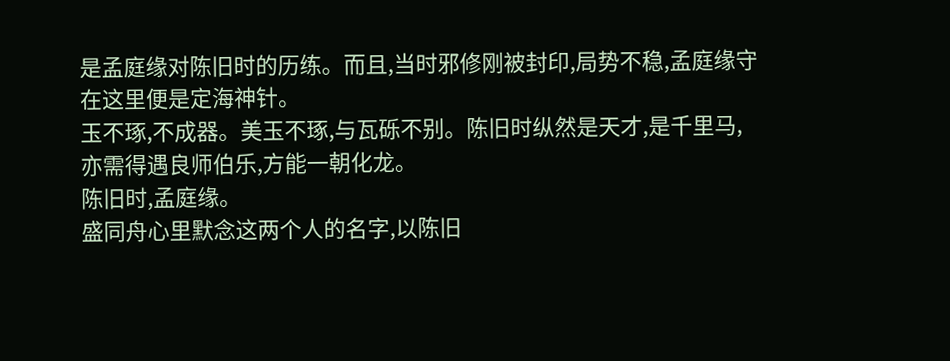是孟庭缘对陈旧时的历练。而且,当时邪修刚被封印,局势不稳,孟庭缘守在这里便是定海神针。
玉不琢,不成器。美玉不琢,与瓦砾不别。陈旧时纵然是天才,是千里马,亦需得遇良师伯乐,方能一朝化龙。
陈旧时,孟庭缘。
盛同舟心里默念这两个人的名字,以陈旧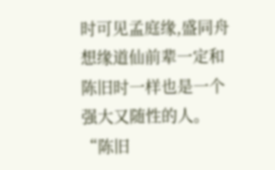时可见孟庭缘,盛同舟想缘道仙前辈一定和陈旧时一样也是一个强大又随性的人。
“陈旧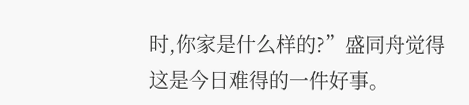时,你家是什么样的?”盛同舟觉得这是今日难得的一件好事。